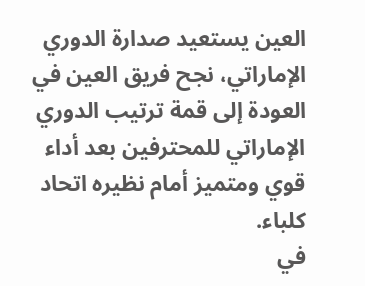العين يستعيد صدارة الدوري الإماراتي، نجح فريق العين في العودة إلى قمة ترتيب الدوري الإماراتي للمحترفين بعد أداء قوي ومتميز أمام نظيره اتحاد كلباء.
في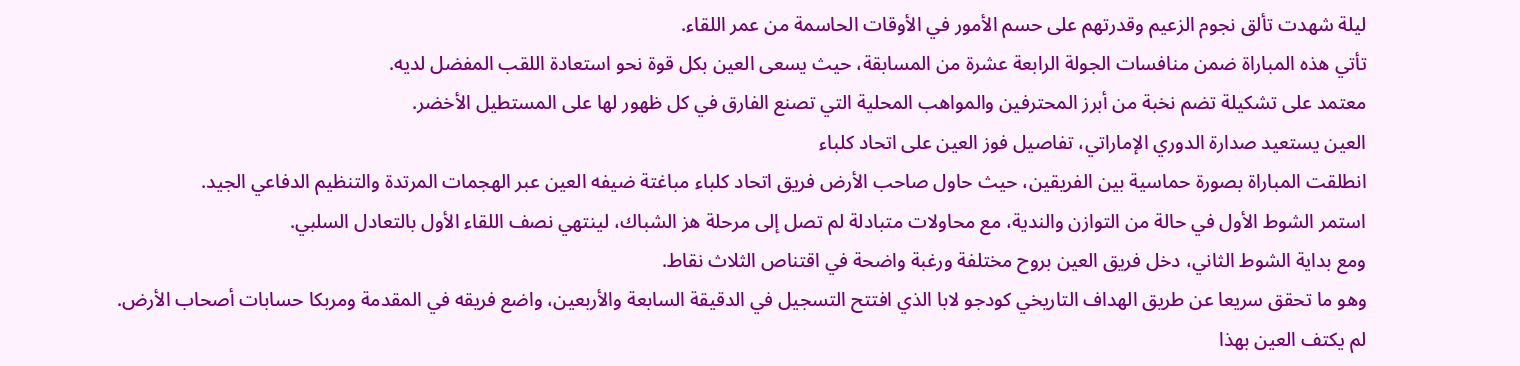ليلة شهدت تألق نجوم الزعيم وقدرتهم على حسم الأمور في الأوقات الحاسمة من عمر اللقاء.
تأتي هذه المباراة ضمن منافسات الجولة الرابعة عشرة من المسابقة، حيث يسعى العين بكل قوة نحو استعادة اللقب المفضل لديه.
معتمد على تشكيلة تضم نخبة من أبرز المحترفين والمواهب المحلية التي تصنع الفارق في كل ظهور لها على المستطيل الأخضر.
العين يستعيد صدارة الدوري الإماراتي، تفاصيل فوز العين على اتحاد كلباء
انطلقت المباراة بصورة حماسية بين الفريقين، حيث حاول صاحب الأرض فريق اتحاد كلباء مباغتة ضيفه العين عبر الهجمات المرتدة والتنظيم الدفاعي الجيد.
استمر الشوط الأول في حالة من التوازن والندية، مع محاولات متبادلة لم تصل إلى مرحلة هز الشباك، لينتهي نصف اللقاء الأول بالتعادل السلبي.
ومع بداية الشوط الثاني، دخل فريق العين بروح مختلفة ورغبة واضحة في اقتناص الثلاث نقاط.
وهو ما تحقق سريعا عن طريق الهداف التاريخي كودجو لابا الذي افتتح التسجيل في الدقيقة السابعة والأربعين، واضع فريقه في المقدمة ومربكا حسابات أصحاب الأرض.
لم يكتف العين بهذا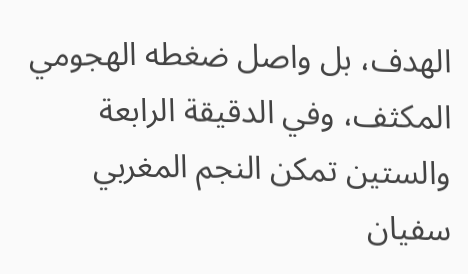الهدف، بل واصل ضغطه الهجومي المكثف، وفي الدقيقة الرابعة والستين تمكن النجم المغربي سفيان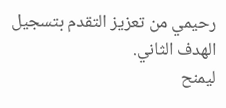رحيمي من تعزيز التقدم بتسجيل الهدف الثاني.
ليمنح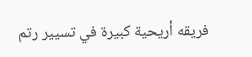فريقه أريحية كبيرة في تسيير رتم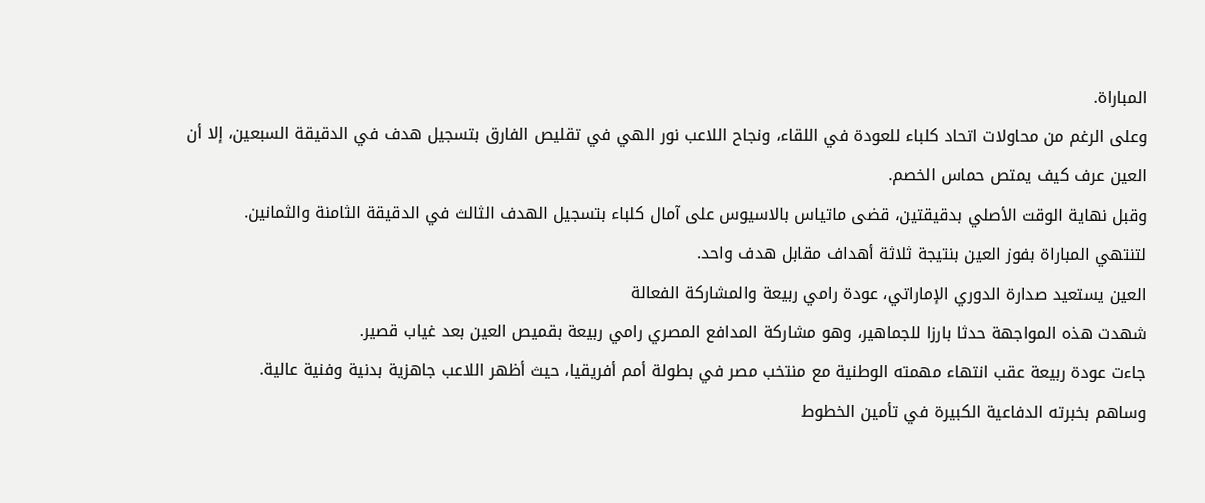المباراة.
وعلى الرغم من محاولات اتحاد كلباء للعودة في اللقاء، ونجاح اللاعب نور الهي في تقليص الفارق بتسجيل هدف في الدقيقة السبعين، إلا أن العين عرف كيف يمتص حماس الخصم.
وقبل نهاية الوقت الأصلي بدقيقتين، قضى ماتياس بالاسيوس على آمال كلباء بتسجيل الهدف الثالث في الدقيقة الثامنة والثمانين.
لتنتهي المباراة بفوز العين بنتيجة ثلاثة أهداف مقابل هدف واحد.
العين يستعيد صدارة الدوري الإماراتي، عودة رامي ربيعة والمشاركة الفعالة
شهدت هذه المواجهة حدثا بارزا للجماهير، وهو مشاركة المدافع المصري رامي ربيعة بقميص العين بعد غياب قصير.
جاءت عودة ربيعة عقب انتهاء مهمته الوطنية مع منتخب مصر في بطولة أمم أفريقيا، حيث أظهر اللاعب جاهزية بدنية وفنية عالية.
وساهم بخبرته الدفاعية الكبيرة في تأمين الخطوط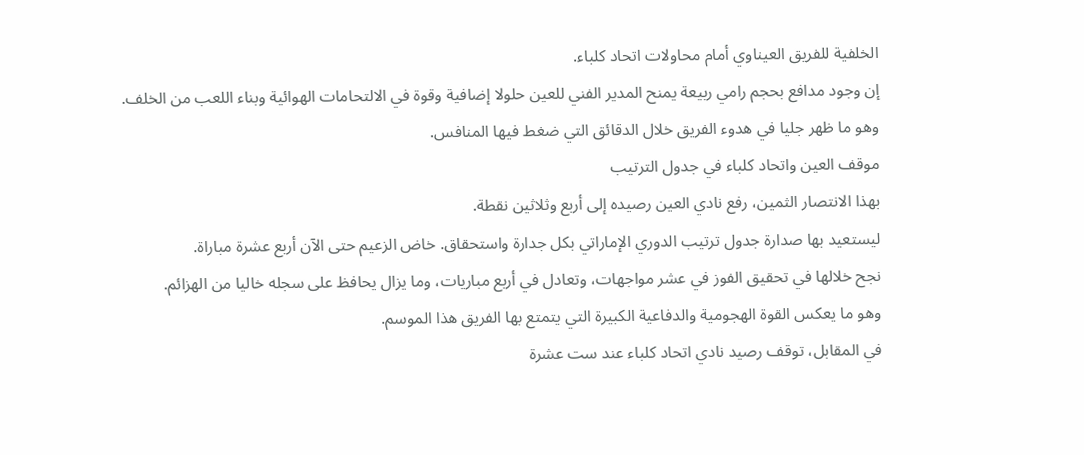الخلفية للفريق العيناوي أمام محاولات اتحاد كلباء.
إن وجود مدافع بحجم رامي ربيعة يمنح المدير الفني للعين حلولا إضافية وقوة في الالتحامات الهوائية وبناء اللعب من الخلف.
وهو ما ظهر جليا في هدوء الفريق خلال الدقائق التي ضغط فيها المنافس.
موقف العين واتحاد كلباء في جدول الترتيب
بهذا الانتصار الثمين، رفع نادي العين رصيده إلى أربع وثلاثين نقطة.
ليستعيد بها صدارة جدول ترتيب الدوري الإماراتي بكل جدارة واستحقاق. خاض الزعيم حتى الآن أربع عشرة مباراة.
نجح خلالها في تحقيق الفوز في عشر مواجهات، وتعادل في أربع مباريات، وما يزال يحافظ على سجله خاليا من الهزائم.
وهو ما يعكس القوة الهجومية والدفاعية الكبيرة التي يتمتع بها الفريق هذا الموسم.
في المقابل، توقف رصيد نادي اتحاد كلباء عند ست عشرة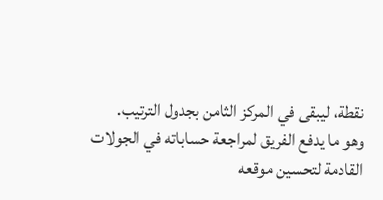نقطة، ليبقى في المركز الثامن بجدول الترتيب.
وهو ما يدفع الفريق لمراجعة حساباته في الجولات القادمة لتحسين موقعه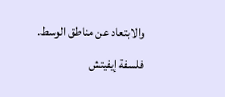والابتعاد عن مناطق الوسط.
فلسفة إيفيتش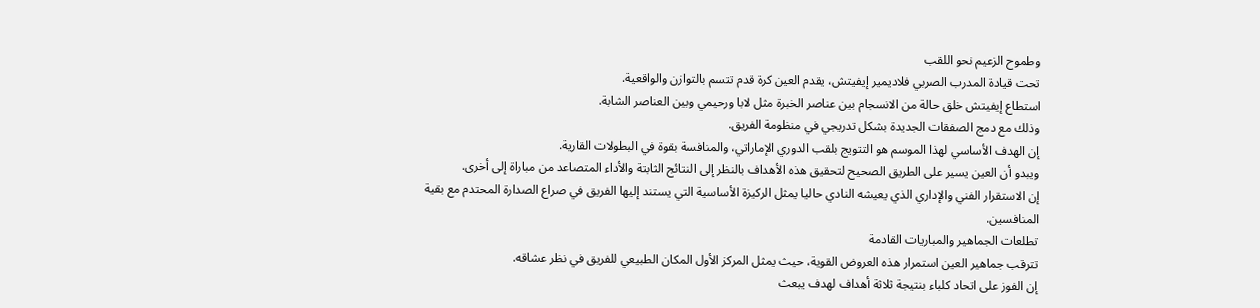وطموح الزعيم نحو اللقب
تحت قيادة المدرب الصربي فلاديمير إيفيتش، يقدم العين كرة قدم تتسم بالتوازن والواقعية.
استطاع إيفيتش خلق حالة من الانسجام بين عناصر الخبرة مثل لابا ورحيمي وبين العناصر الشابة.
وذلك مع دمج الصفقات الجديدة بشكل تدريجي في منظومة الفريق.
إن الهدف الأساسي لهذا الموسم هو التتويج بلقب الدوري الإماراتي، والمنافسة بقوة في البطولات القارية.
ويبدو أن العين يسير على الطريق الصحيح لتحقيق هذه الأهداف بالنظر إلى النتائج الثابتة والأداء المتصاعد من مباراة إلى أخرى.
إن الاستقرار الفني والإداري الذي يعيشه النادي حاليا يمثل الركيزة الأساسية التي يستند إليها الفريق في صراع الصدارة المحتدم مع بقية المنافسين.
تطلعات الجماهير والمباريات القادمة
تترقب جماهير العين استمرار هذه العروض القوية، حيث يمثل المركز الأول المكان الطبيعي للفريق في نظر عشاقه.
إن الفوز على اتحاد كلباء بنتيجة ثلاثة أهداف لهدف يبعث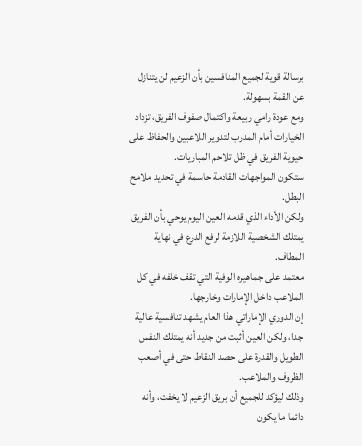برسالة قوية لجميع المنافسين بأن الزعيم لن يتنازل عن القمة بسهولة.
ومع عودة رامي ربيعة واكتمال صفوف الفريق، تزداد الخيارات أمام المدرب لتدوير اللاعبين والحفاظ على حيوية الفريق في ظل تلاحم المباريات.
ستكون المواجهات القادمة حاسمة في تحديد ملامح البطل.
ولكن الأداء الذي قدمه العين اليوم يوحي بأن الفريق يمتلك الشخصية اللازمة لرفع الدرع في نهاية المطاف.
معتمد على جماهيره الوفية التي تقف خلفه في كل الملاعب داخل الإمارات وخارجها.
إن الدوري الإماراتي هذا العام يشهد تنافسية عالية جدا، ولكن العين أثبت من جديد أنه يمتلك النفس الطويل والقدرة على حصد النقاط حتى في أصعب الظروف والملاعب.
وذلك ليؤكد للجميع أن بريق الزعيم لا يخفت، وأنه دائما ما يكون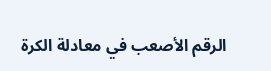الرقم الأصعب في معادلة الكرة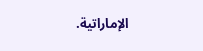الإماراتية.